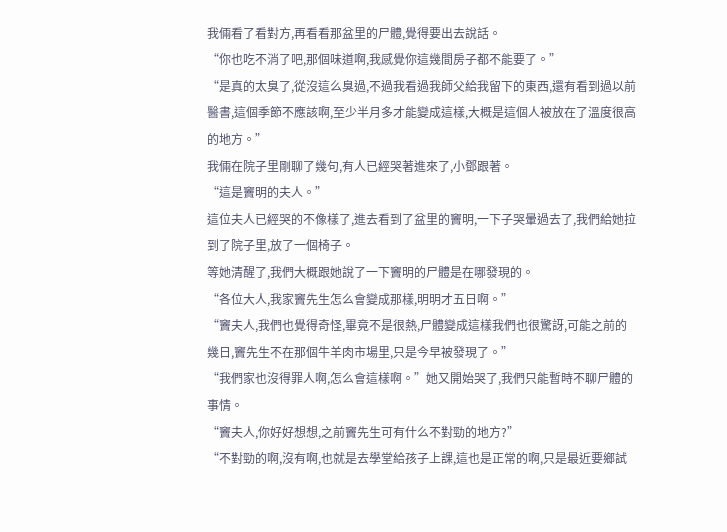我倆看了看對方,再看看那盆里的尸體,覺得要出去說話。
“你也吃不消了吧,那個味道啊,我感覺你這幾間房子都不能要了。”
“是真的太臭了,從沒這么臭過,不過我看過我師父給我留下的東西,還有看到過以前醫書,這個季節不應該啊,至少半月多才能變成這樣,大概是這個人被放在了溫度很高的地方。”
我倆在院子里剛聊了幾句,有人已經哭著進來了,小鄧跟著。
“這是竇明的夫人。”
這位夫人已經哭的不像樣了,進去看到了盆里的竇明,一下子哭暈過去了,我們給她拉到了院子里,放了一個椅子。
等她清醒了,我們大概跟她說了一下竇明的尸體是在哪發現的。
“各位大人,我家竇先生怎么會變成那樣,明明才五日啊。”
“竇夫人,我們也覺得奇怪,畢竟不是很熱,尸體變成這樣我們也很驚訝,可能之前的幾日,竇先生不在那個牛羊肉市場里,只是今早被發現了。”
“我們家也沒得罪人啊,怎么會這樣啊。”她又開始哭了,我們只能暫時不聊尸體的事情。
“竇夫人,你好好想想,之前竇先生可有什么不對勁的地方?”
“不對勁的啊,沒有啊,也就是去學堂給孩子上課,這也是正常的啊,只是最近要鄉試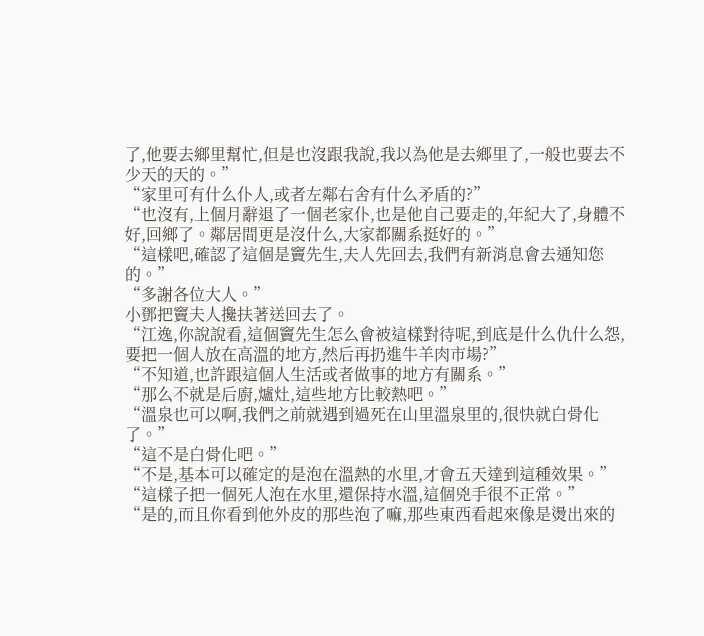了,他要去鄉里幫忙,但是也沒跟我說,我以為他是去鄉里了,一般也要去不少天的天的。”
“家里可有什么仆人,或者左鄰右舍有什么矛盾的?”
“也沒有,上個月辭退了一個老家仆,也是他自己要走的,年紀大了,身體不好,回鄉了。鄰居間更是沒什么,大家都關系挺好的。”
“這樣吧,確認了這個是竇先生,夫人先回去,我們有新消息會去通知您的。”
“多謝各位大人。”
小鄧把竇夫人攙扶著送回去了。
“江逸,你說說看,這個竇先生怎么會被這樣對待呢,到底是什么仇什么怨,要把一個人放在高溫的地方,然后再扔進牛羊肉市場?”
“不知道,也許跟這個人生活或者做事的地方有關系。”
“那么不就是后廚,爐灶,這些地方比較熱吧。”
“溫泉也可以啊,我們之前就遇到過死在山里溫泉里的,很快就白骨化了。”
“這不是白骨化吧。”
“不是,基本可以確定的是泡在溫熱的水里,才會五天達到這種效果。”
“這樣子把一個死人泡在水里,還保持水溫,這個兇手很不正常。”
“是的,而且你看到他外皮的那些泡了嘛,那些東西看起來像是燙出來的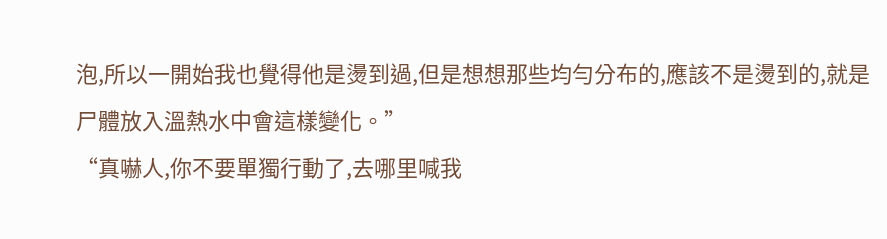泡,所以一開始我也覺得他是燙到過,但是想想那些均勻分布的,應該不是燙到的,就是尸體放入溫熱水中會這樣變化。”
“真嚇人,你不要單獨行動了,去哪里喊我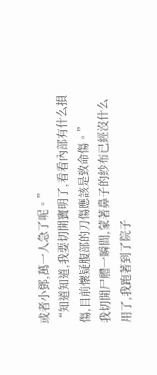或者小鄧,萬一人急了呢。”
“知道知道,我要切開竇明了,看看內部有什么損傷,目前懷疑腹部的刀傷應該是致命傷。”
我切開尸體一瞬間,蒙著鼻子的紗布已經沒什么用了,我跑著到了院子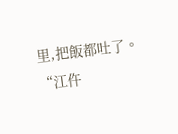里,把飯都吐了。
“江仵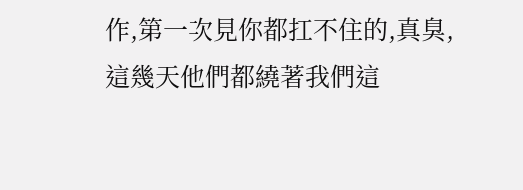作,第一次見你都扛不住的,真臭,這幾天他們都繞著我們這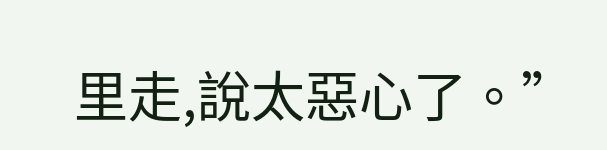里走,說太惡心了。”